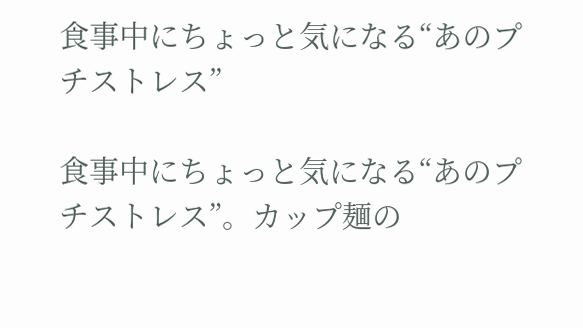食事中にちょっと気になる“あのプチストレス”

食事中にちょっと気になる“あのプチストレス”。カップ麺の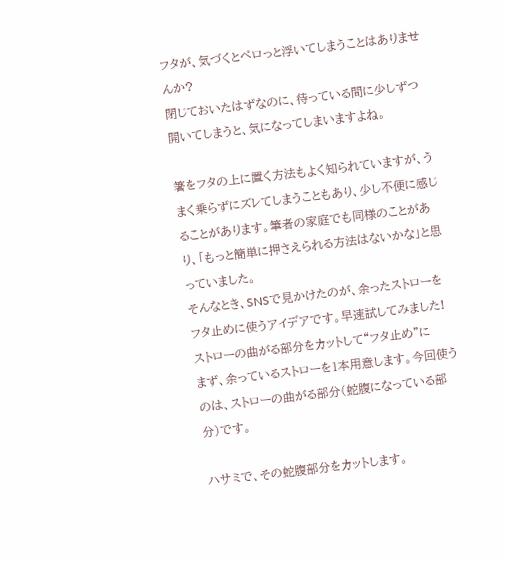フタが、気づくとペロっと浮いてしまうことはありませんか?
閉じておいたはずなのに、待っている間に少しずつ開いてしまうと、気になってしまいますよね。

箸をフタの上に置く方法もよく知られていますが、うまく乗らずにズレてしまうこともあり、少し不便に感じることがあります。筆者の家庭でも同様のことがあり、「もっと簡単に押さえられる方法はないかな」と思っていました。
そんなとき、SNSで見かけたのが、余ったストローをフタ止めに使うアイデアです。早速試してみました!
ストローの曲がる部分をカットして“フタ止め”に
まず、余っているストローを1本用意します。今回使うのは、ストローの曲がる部分(蛇腹になっている部分)です。

ハサミで、その蛇腹部分をカットします。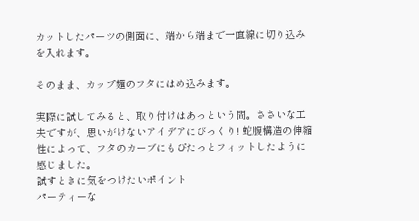カットしたパーツの側面に、端から端まで一直線に切り込みを入れます。

そのまま、カップ麺のフタにはめ込みます。

実際に試してみると、取り付けはあっという間。ささいな工夫ですが、思いがけないアイデアにびっくり! 蛇腹構造の伸縮性によって、フタのカーブにもぴたっとフィットしたように感じました。
試すときに気をつけたいポイント
パーティーな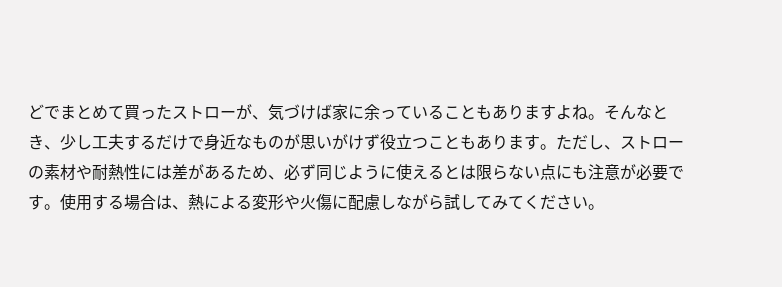どでまとめて買ったストローが、気づけば家に余っていることもありますよね。そんなとき、少し工夫するだけで身近なものが思いがけず役立つこともあります。ただし、ストローの素材や耐熱性には差があるため、必ず同じように使えるとは限らない点にも注意が必要です。使用する場合は、熱による変形や火傷に配慮しながら試してみてください。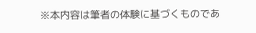※本内容は筆者の体験に基づくものであ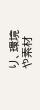り、環境や素材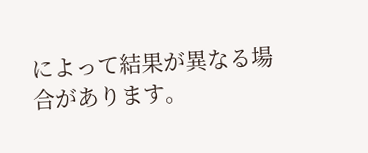によって結果が異なる場合があります。